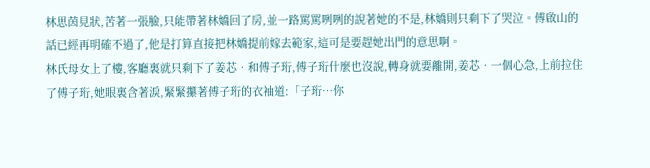林思茵見狀,苦著一張臉,只能帶著林嬌回了房,並一路罵罵咧咧的說著她的不是,林嬌則只剩下了哭泣。傅啟山的話已經再明確不過了,他是打算直接把林嬌提前嫁去範家,這可是要趕她出門的意思啊。
林氏母女上了樓,客廳裏就只剩下了姜芯‧和傅子珩,傅子珩什麼也沒說,轉身就要離開,姜芯‧一個心急,上前拉住了傅子珩,她眼裏含著淚,緊緊攥著傅子珩的衣袖道:「子珩…你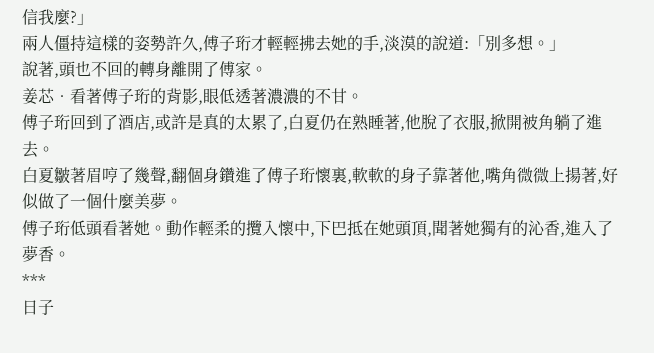信我麼?」
兩人僵持這樣的姿勢許久,傅子珩才輕輕拂去她的手,淡漠的說道:「別多想。」
說著,頭也不回的轉身離開了傅家。
姜芯‧看著傅子珩的背影,眼低透著濃濃的不甘。
傅子珩回到了酒店,或許是真的太累了,白夏仍在熟睡著,他脫了衣服,掀開被角躺了進去。
白夏皺著眉哼了幾聲,翻個身鑽進了傅子珩懷裏,軟軟的身子靠著他,嘴角微微上揚著,好似做了一個什麼美夢。
傅子珩低頭看著她。動作輕柔的攬入懷中,下巴抵在她頭頂,聞著她獨有的沁香,進入了夢香。
***
日子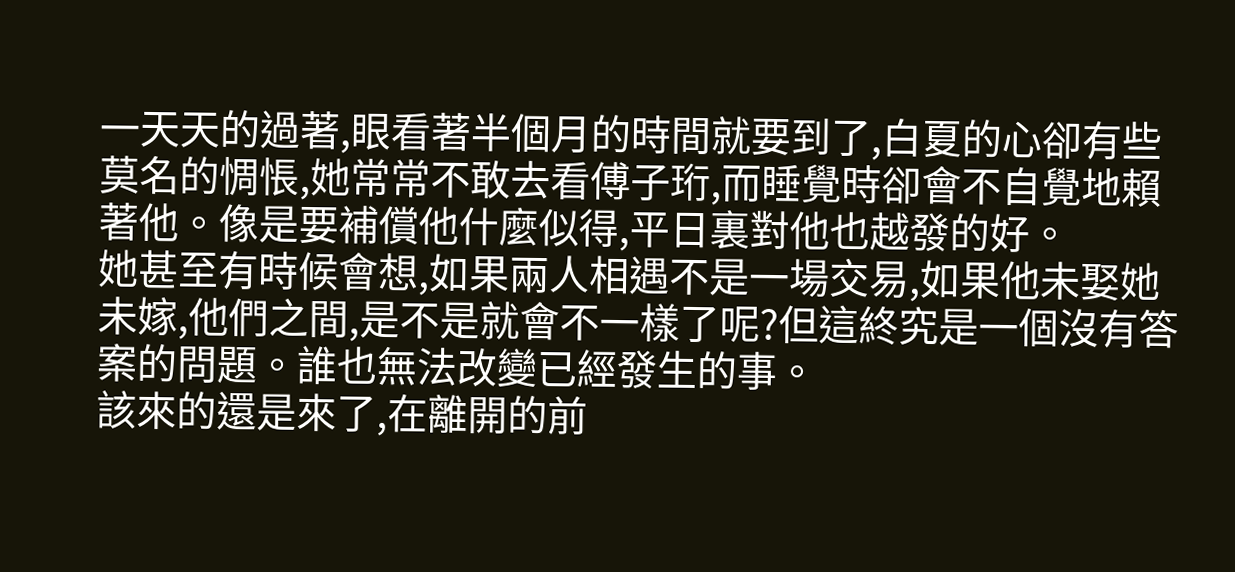一天天的過著,眼看著半個月的時間就要到了,白夏的心卻有些莫名的惆悵,她常常不敢去看傅子珩,而睡覺時卻會不自覺地賴著他。像是要補償他什麼似得,平日裏對他也越發的好。
她甚至有時候會想,如果兩人相遇不是一場交易,如果他未娶她未嫁,他們之間,是不是就會不一樣了呢?但這終究是一個沒有答案的問題。誰也無法改變已經發生的事。
該來的還是來了,在離開的前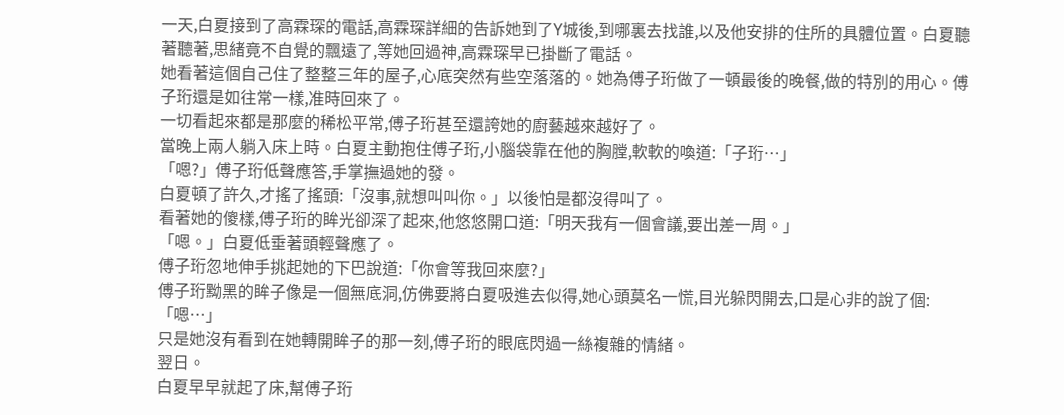一天,白夏接到了高霖琛的電話,高霖琛詳細的告訴她到了Y城後,到哪裏去找誰,以及他安排的住所的具體位置。白夏聽著聽著,思緒竟不自覺的飄遠了,等她回過神,高霖琛早已掛斷了電話。
她看著這個自己住了整整三年的屋子,心底突然有些空落落的。她為傅子珩做了一頓最後的晚餐,做的特別的用心。傅子珩還是如往常一樣,准時回來了。
一切看起來都是那麼的稀松平常,傅子珩甚至還誇她的廚藝越來越好了。
當晚上兩人躺入床上時。白夏主動抱住傅子珩,小腦袋靠在他的胸膛,軟軟的喚道:「子珩…」
「嗯?」傅子珩低聲應答,手掌撫過她的發。
白夏頓了許久,才搖了搖頭:「沒事,就想叫叫你。」以後怕是都沒得叫了。
看著她的傻樣,傅子珩的眸光卻深了起來,他悠悠開口道:「明天我有一個會議,要出差一周。」
「嗯。」白夏低垂著頭輕聲應了。
傅子珩忽地伸手挑起她的下巴說道:「你會等我回來麼?」
傅子珩黝黑的眸子像是一個無底洞,仿佛要將白夏吸進去似得,她心頭莫名一慌,目光躲閃開去,口是心非的說了個:「嗯…」
只是她沒有看到在她轉開眸子的那一刻,傅子珩的眼底閃過一絲複雜的情緒。
翌日。
白夏早早就起了床,幫傅子珩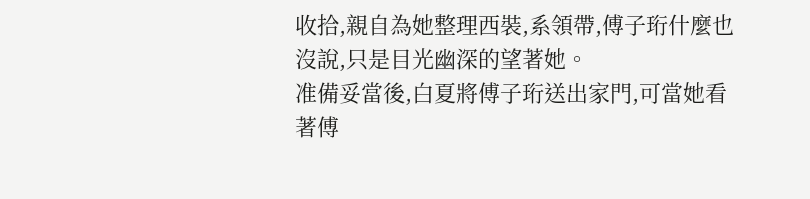收拾,親自為她整理西裝,系領帶,傅子珩什麼也沒說,只是目光幽深的望著她。
准備妥當後,白夏將傅子珩送出家門,可當她看著傅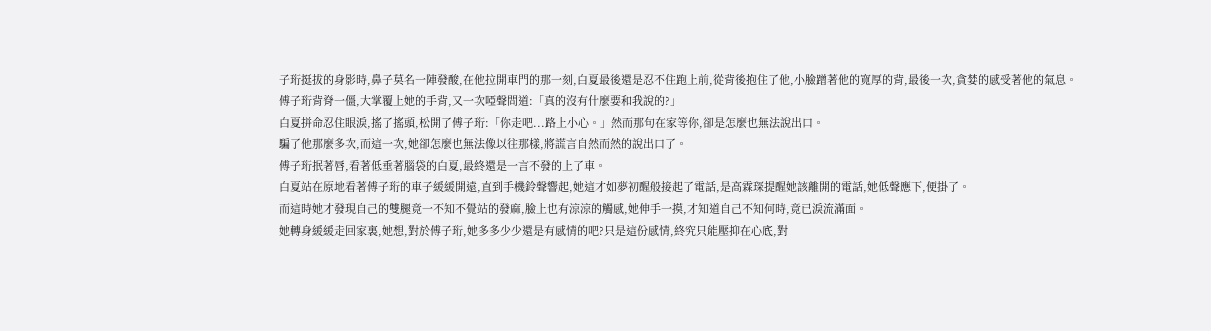子珩挺拔的身影時,鼻子莫名一陣發酸,在他拉開車門的那一刻,白夏最後還是忍不住跑上前,從背後抱住了他,小臉蹭著他的寬厚的背,最後一次,貪婪的感受著他的氣息。
傅子珩背脊一僵,大掌覆上她的手背,又一次啞聲問道:「真的沒有什麼要和我說的?」
白夏拼命忍住眼淚,搖了搖頭,松開了傅子珩:「你走吧...路上小心。」然而那句在家等你,卻是怎麼也無法說出口。
騙了他那麼多次,而這一次,她卻怎麼也無法像以往那樣,將謊言自然而然的說出口了。
傅子珩抿著唇,看著低垂著腦袋的白夏,最終還是一言不發的上了車。
白夏站在原地看著傅子珩的車子緩緩開遠,直到手機鈴聲響起,她這才如夢初醒般接起了電話,是高霖琛提醒她該離開的電話,她低聲應下,便掛了。
而這時她才發現自己的雙腿竟一不知不覺站的發麻,臉上也有涼涼的觸感,她伸手一摸,才知道自己不知何時,竟已淚流滿面。
她轉身緩緩走回家裏,她想,對於傅子珩,她多多少少還是有感情的吧?只是這份感情,終究只能壓抑在心底,對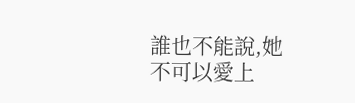誰也不能說,她不可以愛上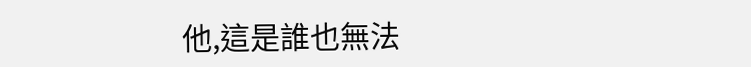他,這是誰也無法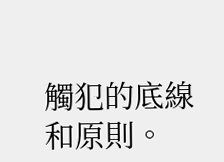觸犯的底線和原則。